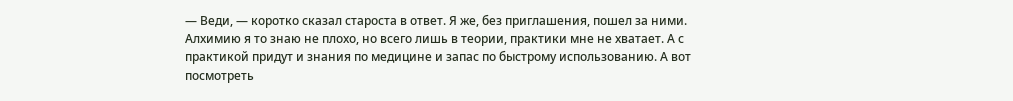— Веди, — коротко сказал староста в ответ. Я же, без приглашения, пошел за ними. Алхимию я то знаю не плохо, но всего лишь в теории, практики мне не хватает. А с практикой придут и знания по медицине и запас по быстрому использованию. А вот посмотреть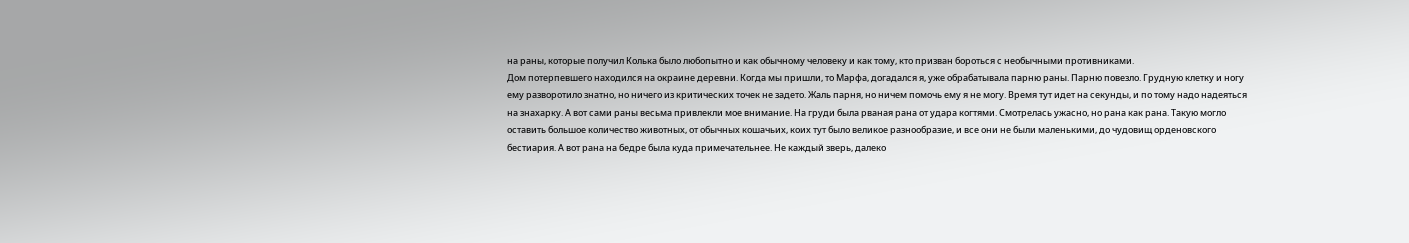на раны, которые получил Колька было любопытно и как обычному человеку и как тому, кто призван бороться с необычными противниками.
Дом потерпевшего находился на окраине деревни. Когда мы пришли, то Марфа, догадался я, уже обрабатывала парню раны. Парню повезло. Грудную клетку и ногу ему разворотило знатно, но ничего из критических точек не задето. Жаль парня, но ничем помочь ему я не могу. Время тут идет на секунды, и по тому надо надеяться на знахарку. А вот сами раны весьма привлекли мое внимание. На груди была рваная рана от удара когтями. Смотрелась ужасно, но рана как рана. Такую могло оставить большое количество животных, от обычных кошачьих, коих тут было великое разнообразие, и все они не были маленькими, до чудовищ орденовского бестиария. А вот рана на бедре была куда примечательнее. Не каждый зверь, далеко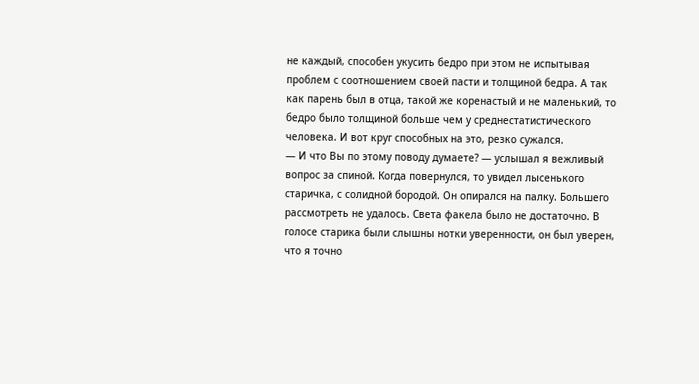не каждый, способен укусить бедро при этом не испытывая проблем с соотношением своей пасти и толщиной бедра. А так как парень был в отца, такой же коренастый и не маленький, то бедро было толщиной больше чем у среднестатистического человека. И вот круг способных на это, резко сужался.
— И что Вы по этому поводу думаете? — услышал я вежливый вопрос за спиной. Когда повернулся, то увидел лысенького старичка, с солидной бородой. Он опирался на палку. Большего рассмотреть не удалось. Света факела было не достаточно. В голосе старика были слышны нотки уверенности, он был уверен, что я точно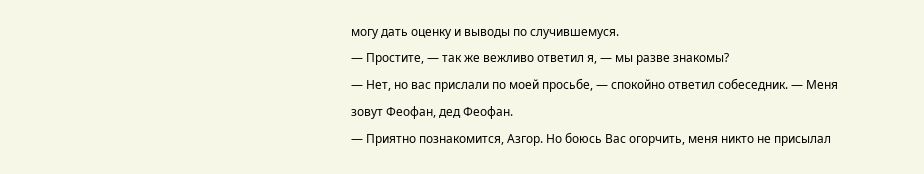могу дать оценку и выводы по случившемуся.
— Простите, — так же вежливо ответил я, — мы разве знакомы?
— Нет, но вас прислали по моей просьбе, — спокойно ответил собеседник. — Меня зовут Феофан, дед Феофан.
— Приятно познакомится, Азгор. Но боюсь Вас огорчить, меня никто не присылал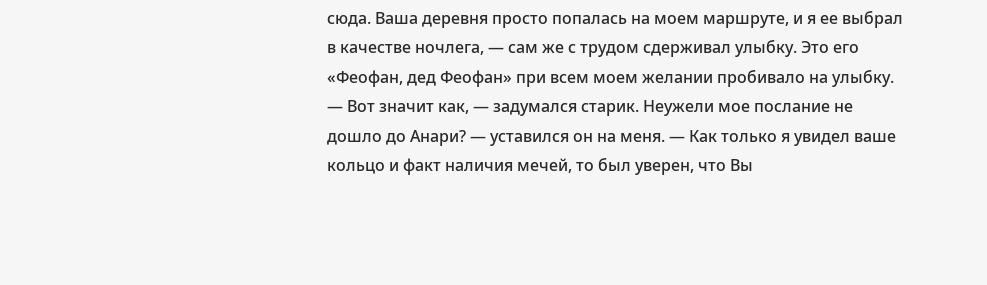сюда. Ваша деревня просто попалась на моем маршруте, и я ее выбрал в качестве ночлега, — сам же с трудом сдерживал улыбку. Это его «Феофан, дед Феофан» при всем моем желании пробивало на улыбку.
— Вот значит как, — задумался старик. Неужели мое послание не дошло до Анари? — уставился он на меня. — Как только я увидел ваше кольцо и факт наличия мечей, то был уверен, что Вы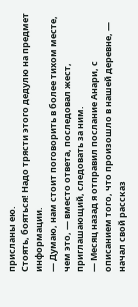присланы ею.
Стоять, бояться! Надо трясти этого дедулю на предмет информации.
— Думаю, нам стоит поговорить в более тихом месте, чем это, — вместо ответа, последовал жест, приглашающий, следовать за ним.
— Месяц назад я отправил послание Анари, с описанием того, что произошло в нашей деревне, — начал свой рассказ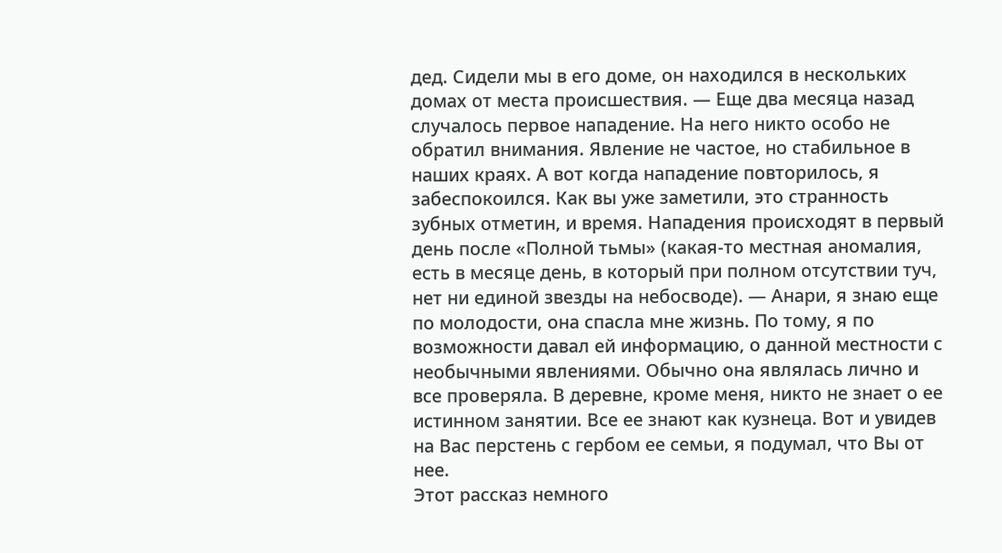дед. Сидели мы в его доме, он находился в нескольких домах от места происшествия. — Еще два месяца назад случалось первое нападение. На него никто особо не обратил внимания. Явление не частое, но стабильное в наших краях. А вот когда нападение повторилось, я забеспокоился. Как вы уже заметили, это странность зубных отметин, и время. Нападения происходят в первый день после «Полной тьмы» (какая-то местная аномалия, есть в месяце день, в который при полном отсутствии туч, нет ни единой звезды на небосводе). — Анари, я знаю еще по молодости, она спасла мне жизнь. По тому, я по возможности давал ей информацию, о данной местности с необычными явлениями. Обычно она являлась лично и все проверяла. В деревне, кроме меня, никто не знает о ее истинном занятии. Все ее знают как кузнеца. Вот и увидев на Вас перстень с гербом ее семьи, я подумал, что Вы от нее.
Этот рассказ немного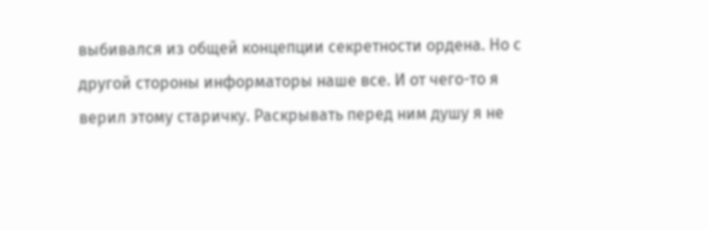выбивался из общей концепции секретности ордена. Но с другой стороны информаторы наше все. И от чего-то я верил этому старичку. Раскрывать перед ним душу я не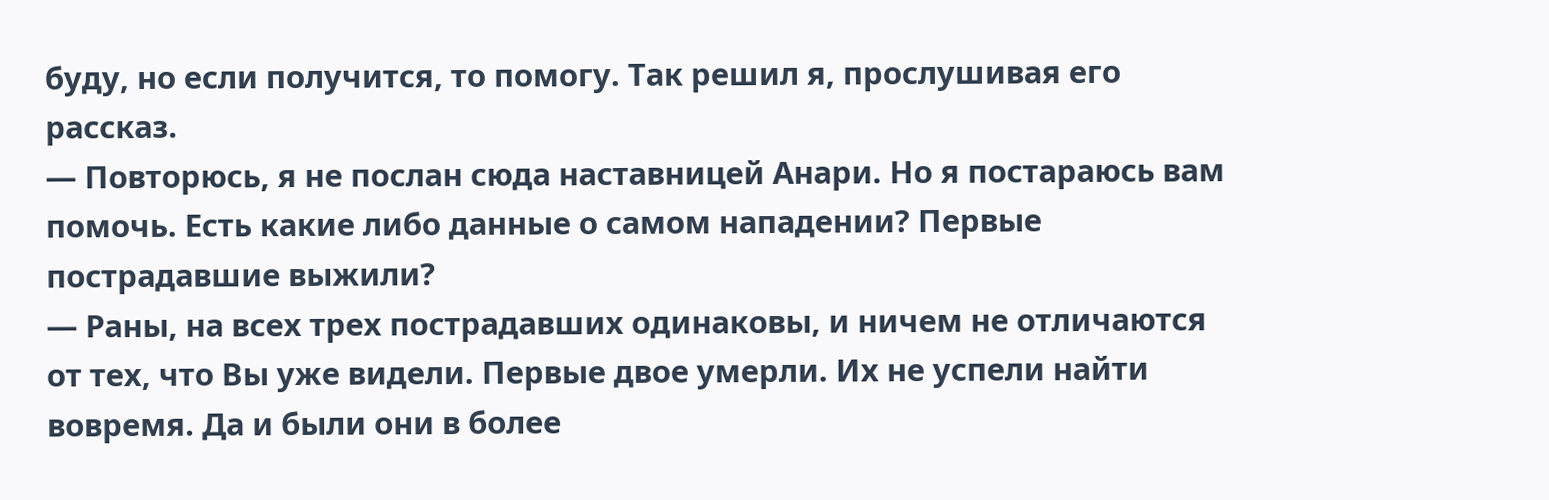буду, но если получится, то помогу. Так решил я, прослушивая его рассказ.
— Повторюсь, я не послан сюда наставницей Анари. Но я постараюсь вам помочь. Есть какие либо данные о самом нападении? Первые пострадавшие выжили?
— Раны, на всех трех пострадавших одинаковы, и ничем не отличаются от тех, что Вы уже видели. Первые двое умерли. Их не успели найти вовремя. Да и были они в более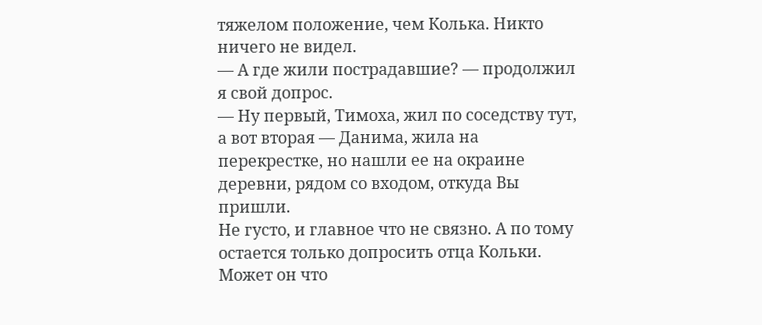тяжелом положение, чем Колька. Никто ничего не видел.
— А где жили пострадавшие? — продолжил я свой допрос.
— Ну первый, Тимоха, жил по соседству тут, а вот вторая — Данима, жила на перекрестке, но нашли ее на окраине деревни, рядом со входом, откуда Вы пришли.
Не густо, и главное что не связно. А по тому остается только допросить отца Кольки. Может он что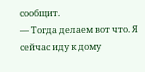сообщит.
— Тогда делаем вот что. Я сейчас иду к дому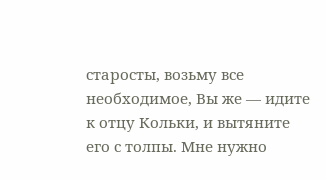старосты, возьму все необходимое, Вы же — идите к отцу Кольки, и вытяните его с толпы. Мне нужно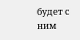будет с ним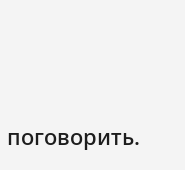поговорить.